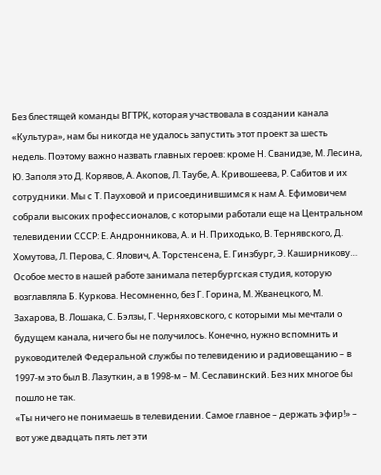Без блестящей команды ВГТРК, которая участвовала в создании канала «Культура», нам бы никогда не удалось запустить этот проект за шесть недель. Поэтому важно назвать главных героев: кроме Н. Сванидзе, М. Лесина, Ю. Заполя это Д. Корявов, А. Акопов, Л. Таубе, А. Кривошеева, Р. Сабитов и их сотрудники. Мы с Т. Пауховой и присоединившимся к нам А. Ефимовичем собрали высоких профессионалов, с которыми работали еще на Центральном телевидении СССР: Е. Андронникова, А. и Н. Приходько, В. Тернявского, Д. Хомутова, Л. Перова, С. Ялович, А. Торстенсена, Е. Гинзбург, Э. Каширникову… Особое место в нашей работе занимала петербургская студия, которую возглавляла Б. Куркова. Несомненно, без Г. Горина, М. Жванецкого, М. Захарова, В. Лошака, С. Бэлзы, Г. Черняховского, с которыми мы мечтали о будущем канала, ничего бы не получилось. Конечно, нужно вспомнить и руководителей Федеральной службы по телевидению и радиовещанию – в 1997-м это был В. Лазуткин, а в 1998-м – М. Сеславинский. Без них многое бы пошло не так.
«Ты ничего не понимаешь в телевидении. Самое главное – держать эфир!» – вот уже двадцать пять лет эти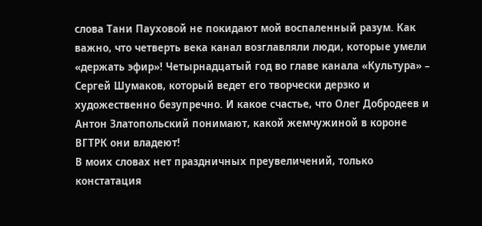слова Тани Пауховой не покидают мой воспаленный разум. Как важно, что четверть века канал возглавляли люди, которые умели «держать эфир»! Четырнадцатый год во главе канала «Культура» – Сергей Шумаков, который ведет его творчески дерзко и художественно безупречно. И какое счастье, что Олег Добродеев и Антон Златопольский понимают, какой жемчужиной в короне ВГТРК они владеют!
В моих словах нет праздничных преувеличений, только констатация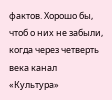фактов. Хорошо бы, чтоб о них не забыли, когда через четверть века канал «Культура»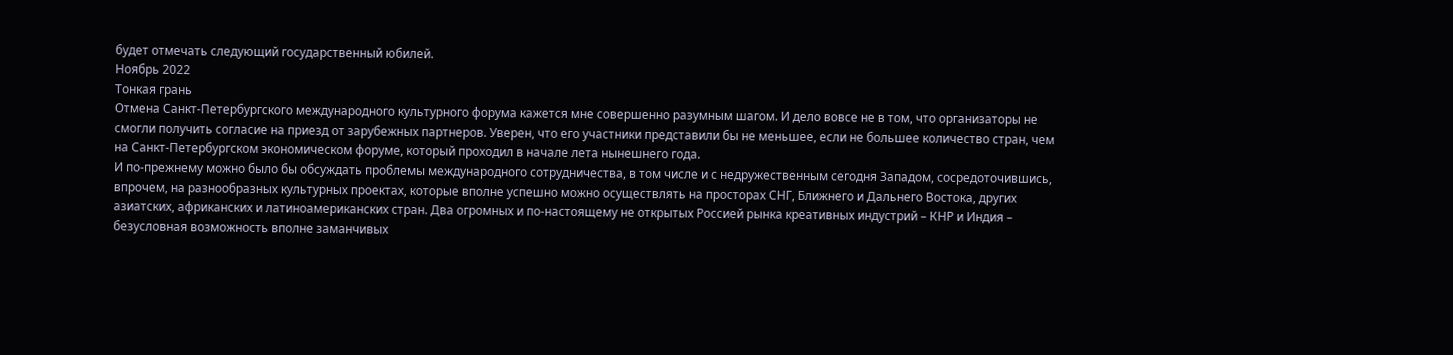будет отмечать следующий государственный юбилей.
Ноябрь 2022
Тонкая грань
Отмена Санкт-Петербургского международного культурного форума кажется мне совершенно разумным шагом. И дело вовсе не в том, что организаторы не смогли получить согласие на приезд от зарубежных партнеров. Уверен, что его участники представили бы не меньшее, если не большее количество стран, чем на Санкт-Петербургском экономическом форуме, который проходил в начале лета нынешнего года.
И по-прежнему можно было бы обсуждать проблемы международного сотрудничества, в том числе и с недружественным сегодня Западом, сосредоточившись, впрочем, на разнообразных культурных проектах, которые вполне успешно можно осуществлять на просторах СНГ, Ближнего и Дальнего Востока, других азиатских, африканских и латиноамериканских стран. Два огромных и по-настоящему не открытых Россией рынка креативных индустрий – КНР и Индия – безусловная возможность вполне заманчивых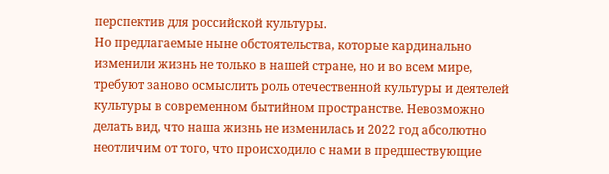перспектив для российской культуры.
Но предлагаемые ныне обстоятельства, которые кардинально изменили жизнь не только в нашей стране, но и во всем мире, требуют заново осмыслить роль отечественной культуры и деятелей культуры в современном бытийном пространстве. Невозможно делать вид, что наша жизнь не изменилась и 2022 год абсолютно неотличим от того, что происходило с нами в предшествующие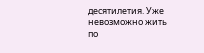десятилетия. Уже невозможно жить по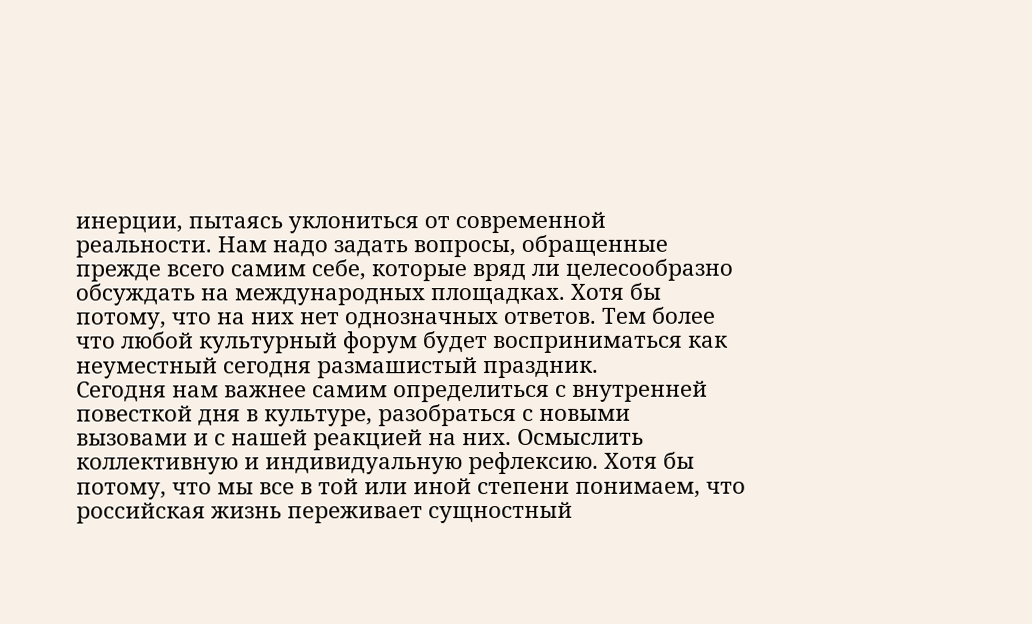инерции, пытаясь уклониться от современной реальности. Нам надо задать вопросы, обращенные прежде всего самим себе, которые вряд ли целесообразно обсуждать на международных площадках. Хотя бы потому, что на них нет однозначных ответов. Тем более что любой культурный форум будет восприниматься как неуместный сегодня размашистый праздник.
Сегодня нам важнее самим определиться с внутренней повесткой дня в культуре, разобраться с новыми вызовами и с нашей реакцией на них. Осмыслить коллективную и индивидуальную рефлексию. Хотя бы потому, что мы все в той или иной степени понимаем, что российская жизнь переживает сущностный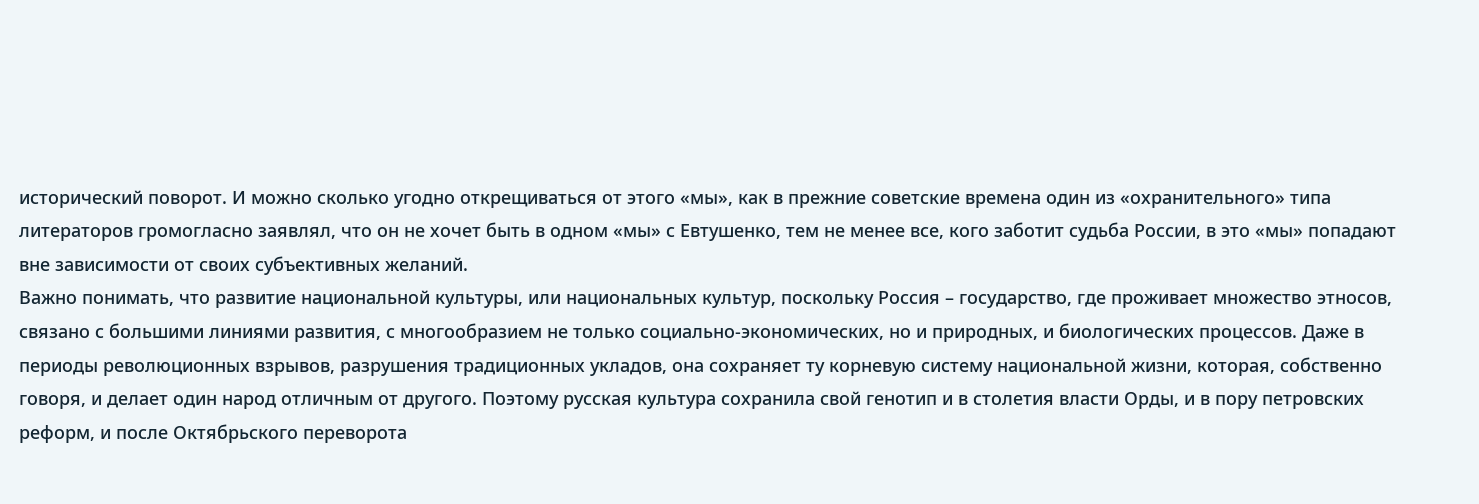исторический поворот. И можно сколько угодно открещиваться от этого «мы», как в прежние советские времена один из «охранительного» типа литераторов громогласно заявлял, что он не хочет быть в одном «мы» с Евтушенко, тем не менее все, кого заботит судьба России, в это «мы» попадают вне зависимости от своих субъективных желаний.
Важно понимать, что развитие национальной культуры, или национальных культур, поскольку Россия – государство, где проживает множество этносов, связано с большими линиями развития, с многообразием не только социально-экономических, но и природных, и биологических процессов. Даже в периоды революционных взрывов, разрушения традиционных укладов, она сохраняет ту корневую систему национальной жизни, которая, собственно говоря, и делает один народ отличным от другого. Поэтому русская культура сохранила свой генотип и в столетия власти Орды, и в пору петровских реформ, и после Октябрьского переворота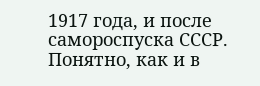1917 года, и после самороспуска СССР. Понятно, как и в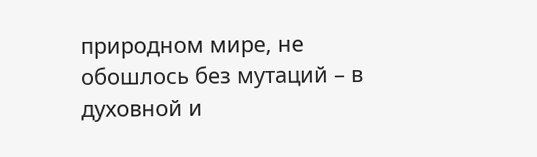природном мире, не обошлось без мутаций – в духовной и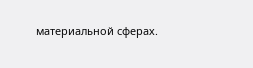материальной сферах.